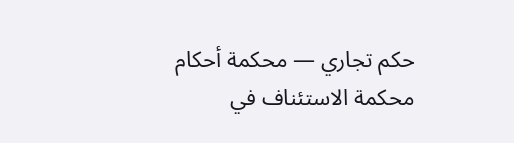حكم تجاري — محكمة أحكام محكمة الاستئناف في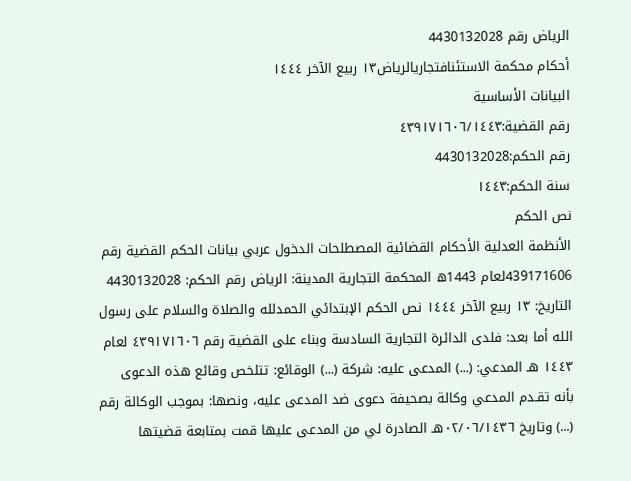الرياض رقم 4430132028
أحكام محكمة الاستئنافتجاريالرياض١٣ ربيع الآخر ١٤٤٤
البيانات الأساسية
رقم القضية:٤٣٩١٧١٦٠٦/١٤٤٣
رقم الحكم:4430132028
سنة الحكم:١٤٤٣
نص الحكم
الأنظمة العدلية الأحكام القضائية المصطلحات الدخول عربي بيانات الحكم القضية رقم 439171606لعام 1443ه المحكمة التجارية المدينة: الرياض رقم الحكم: 4430132028 التاريخ: ١٣ ربيع الآخر ١٤٤٤ نص الحكم الإبتدائي الحمدلله والصلاة والسلام على رسول الله أما بعد: فلدى الدائرة التجارية السادسة وبناء على القضية رقم ٤٣٩١٧١٦٠٦ لعام ١٤٤٣ هـ المدعي: (...) المدعى عليه: شركة (...) الوقائع: تتلخص وقائع هذه الدعوى بأنه تقـدم المدعي وكالة بصحيفة دعوى ضد المدعى عليه، ونصها: بموجب الوكالة رقم (...) وتاريخ ٠٢/٠٦/١٤٣٦هـ الصادرة لي من المدعى عليها قمت بمتابعة قضيتها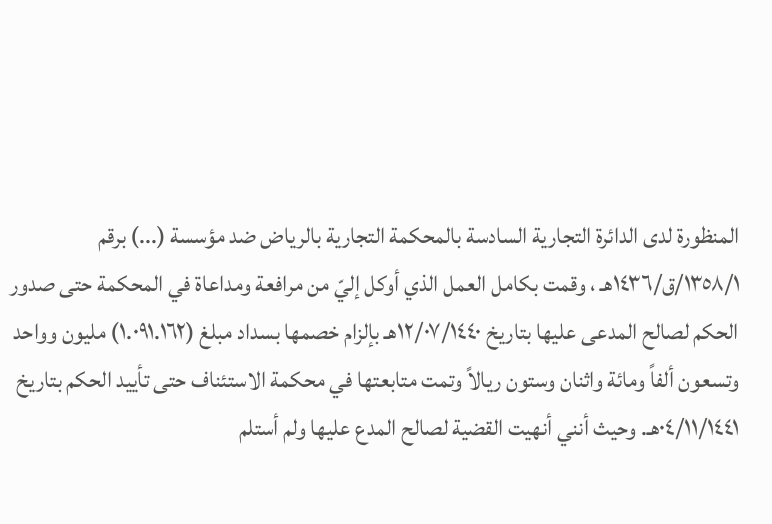المنظورة لدى الدائرة التجارية السادسة بالمحكمة التجارية بالرياض ضد مؤسسة (...) برقم ١٣٥٨/١/ق/١٤٣٦هـ ، وقمت بكامل العمل الذي أوكل إليّ من مرافعة ومداعاة في المحكمة حتى صدور الحكم لصالح المدعى عليها بتاريخ ١٢/٠٧/١٤٤٠هـ بإلزام خصمها بسداد مبلغ (١.٠٩١.١٦٢) مليون وواحد وتسعون ألفاً ومائة واثنان وستون ريالاً وتمت متابعتها في محكمة الاستئناف حتى تأييد الحكم بتاريخ ٠٤/١١/١٤٤١هـ. وحيث أنني أنهيت القضية لصالح المدع عليها ولم أستلم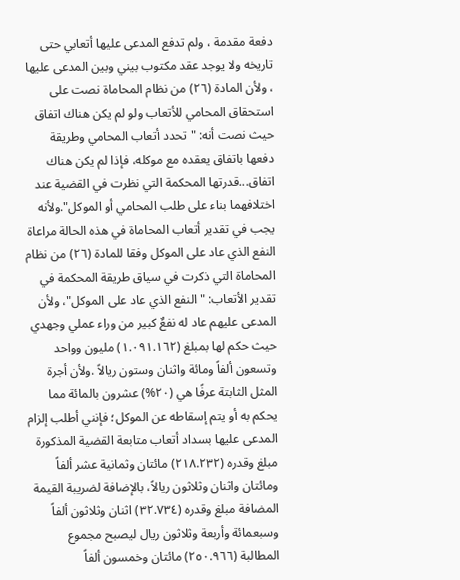دفعة مقدمة ، ولم تدفع المدعى عليها أتعابي حتى تاريخه ولا يوجد عقد مكتوب بيني وبين المدعى عليها ، ولأن المادة (٢٦) من نظام المحاماة نصت على استحقاق المحامي للأتعاب ولو لم يكن هناك اتفاق حيث نصت أنه: "تحدد أتعاب المحامي وطريقة دفعها باتفاق يعقده مع موكله، فإذا لم يكن هناك اتفاق...قدرتها المحكمة التي نظرت في القضية عند اختلافهما بناء على طلب المحامي أو الموكل".ولأنه يجب في تقدير أتعاب المحاماة في هذه الحالة مراعاة النفع الذي عاد على الموكل وفقا للمادة (٢٦) من نظام المحاماة التي ذكرت في سياق طريقة المحكمة في تقدير الأتعاب: "النفع الذي عاد على الموكل"، ولأن المدعى عليهم عاد له نفعٌ كبير من وراء عملي وجهدي حيث حكم لها بمبلغ (١.٠٩١.١٦٢) مليون وواحد وتسعون ألفاً ومائة واثنان وستون ريالاً .ولأن أجرة المثل الثابتة عرفًا هي (٢٠%) عشرون بالمائة مما يحكم به أو يتم إسقاطه عن الموكل؛ فإنني أطلب إلزام المدعى عليها بسداد أتعاب متابعة القضية المذكورة مبلغ وقدره (٢١٨.٢٣٢) مائتان وثمانية عشر ألفاً ومائتان واثنان وثلاثون ريالاً، بالإضافة لضريبة القيمة المضافة مبلغ وقدره (٣٢.٧٣٤) اثنان وثلاثون ألفاً وسبعمائة وأربعة وثلاثون ريال ليصبح مجموع المطالبة (٢٥٠.٩٦٦) مائتان وخمسون ألفاً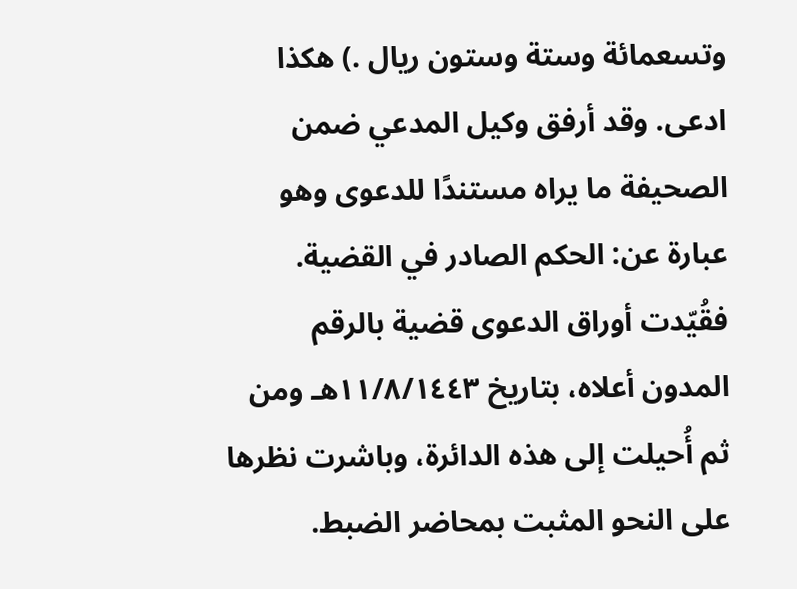وتسعمائة وستة وستون ريال .) هكذا ادعى. وقد أرفق وكيل المدعي ضمن الصحيفة ما يراه مستندًا للدعوى وهو عبارة عن: الحكم الصادر في القضية. فقُيّدت أوراق الدعوى قضية بالرقم المدون أعلاه، بتاريخ ١١/٨/١٤٤٣هـ ومن ثم أُحيلت إلى هذه الدائرة، وباشرت نظرها على النحو المثبت بمحاضر الضبط.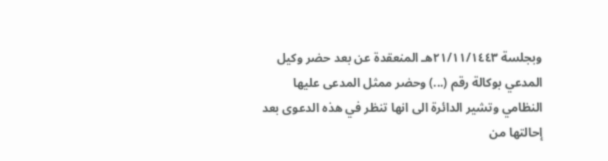وبجلسة ٢١/١١/١٤٤٣هـ المنعقدة عن بعد حضر وكيل المدعي بوكالة رقم (...) وحضر ممثل المدعى عليها النظامي وتشير الدائرة الى انها تنظر في هذه الدعوى بعد إحالتها من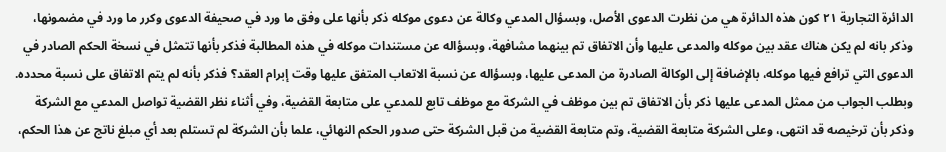الدائرة التجارية ٢١ كون هذه الدائرة هي من نظرت الدعوى الأصل، وبسؤال المدعي وكالة عن دعوى موكله ذكر بأنها على وفق ما ورد في صحيفة الدعوى وكرر ما ورد في مضمونها، وذكر بانه لم يكن هناك عقد بين موكله والمدعى عليها وأن الاتفاق تم بينهما مشافهة، وبسؤاله عن مستندات موكله في هذه المطالبة فذكر بأنها تتمثل في نسخة الحكم الصادر في الدعوى التي ترافع فيها موكله، بالإضافة إلى الوكالة الصادرة من المدعى عليها، وبسؤاله عن نسبة الاتعاب المتفق عليها وقت إبرام العقد؟ فذكر بأنه لم يتم الاتفاق على نسبة محدده. وبطلب الجواب من ممثل المدعى عليها ذكر بأن الاتفاق تم بين موظف في الشركة مع موظف تابع للمدعي على متابعة القضية، وفي أثناء نظر القضية تواصل المدعي مع الشركة وذكر بأن ترخيصه قد انتهى، وعلى الشركة متابعة القضية، وتم متابعة القضية من قبل الشركة حتى صدور الحكم النهائي، علما بأن الشركة لم تستلم بعد أي مبلغ ناتج عن هذا الحكم،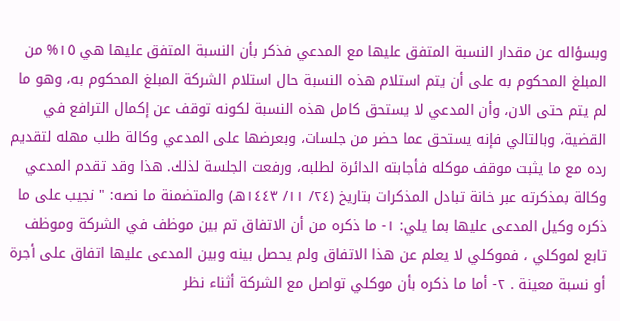وبسؤاله عن مقدار النسبة المتفق عليها مع المدعي فذكر بأن النسبة المتفق عليها هي ١٥% من المبلغ المحكوم به على أن يتم استلام هذه النسبة حال استلام الشركة المبلغ المحكوم به، وهو ما لم يتم حتى الان، وأن المدعي لا يستحق كامل هذه النسبة لكونه توقف عن إكمال الترافع في القضية، وبالتالي فإنه يستحق عما حضر من جلسات، وبعرضها على المدعي وكالة طلب مهله لتقديم رده مع ما يثبت موقف موكله فأجابته الدائرة لطلبه، ورفعت الجلسة لذلك. هذا وقد تقدم المدعي وكالة بمذكرته عبر خانة تبادل المذكرات بتاريخ (٢٤/ ١١/ ١٤٤٣هـ) والمتضمنة ما نصه: " نجيب على ما ذكره وكيل المدعى عليها بما يلي: ١- ما ذكره من أن الاتفاق تم بين موظف في الشركة وموظف تابع لموكلي ، فموكلي لا يعلم عن هذا الاتفاق ولم يحصل بينه وبين المدعى عليها اتفاق على أجرة أو نسبة معينة . ٢- أما ما ذكره بأن موكلي تواصل مع الشركة أثناء نظر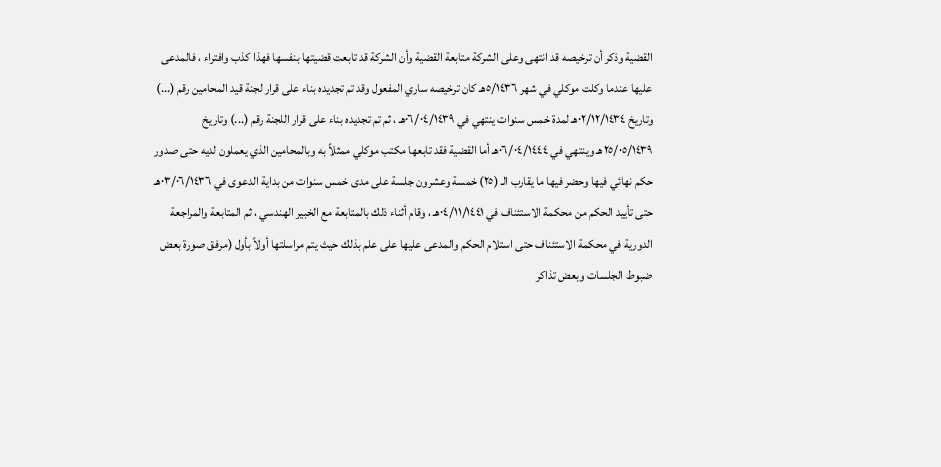القضية وذكر أن ترخيصه قد انتهى وعلى الشركة متابعة القضية وأن الشركة قد تابعت قضيتها بنفسها فهذا كذب وافتراء ، فالمدعى عليها عندما وكلت موكلي في شهر ٥/١٤٣٦هـ كان ترخيصه ساري المفعول وقد تم تجديده بناء على قرار لجنة قيد المحامين رقم (...) وتاريخ ٠٢/١٢/١٤٣٤هـ لمدة خمس سنوات ينتهي في ٠٦/٠٤/١٤٣٩هـ ، ثم تم تجديده بناء على قرار اللجنة رقم (...) وتاريخ ٢٥/٠٥/١٤٣٩هـ وينتهي في ٠٦/٠٤/١٤٤٤هـ أما القضية فقد تابعها مكتب موكلي ممثلاً به وبالمحامين الذي يعملون لديه حتى صدور حكم نهائي فيها وحضر فيها ما يقارب الـ (٢٥) خمسة وعشرون جلسة على مدى خمس سنوات من بداية الدعوى في ٠٣/٠٦/١٤٣٦هـ حتى تأييد الحكم من محكمة الاستئناف في ٠٤/١١/١٤٤١هـ ، وقام أثناء ذلك بالمتابعة مع الخبير الهندسي ، ثم المتابعة والمراجعة الدورية في محكمة الاستئناف حتى استلام الحكم والمدعى عليها على علم بذلك حيث يتم مراسلتها أولاً بأول (مرفق صورة بعض ضبوط الجلسات وبعض تذاكر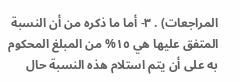المراجعات) . ٣- أما ما ذكره من أن النسبة المتفق عليها هي ١٥% من المبلغ المحكوم به على أن يتم استلام هذه النسبة حال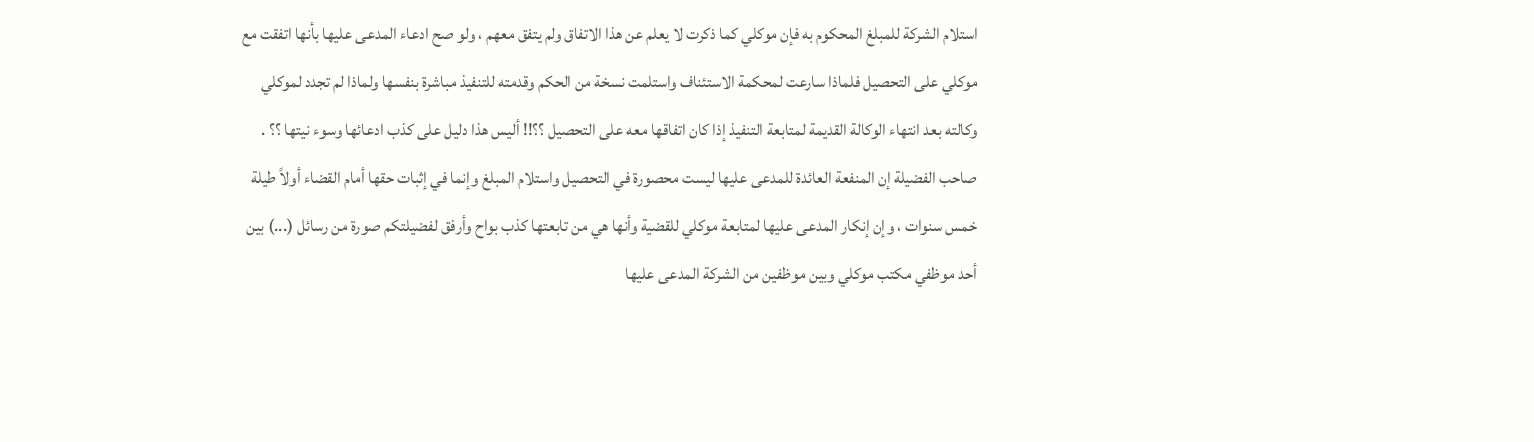استلام الشركة للمبلغ المحكوم به فإن موكلي كما ذكرت لا يعلم عن هذا الاتفاق ولم يتفق معهم ، ولو صح ادعاء المدعى عليها بأنها اتفقت مع موكلي على التحصيل فلماذا سارعت لمحكمة الاستئناف واستلمت نسخة من الحكم وقدمته للتنفيذ مباشرة بنفسها ولماذا لم تجدد لموكلي وكالته بعد انتهاء الوكالة القديمة لمتابعة التنفيذ إذا كان اتفاقها معه على التحصيل ؟؟!! أليس هذا دليل على كذب ادعائها وسوء نيتها ؟؟ . صاحب الفضيلة إن المنفعة العائدة للمدعى عليها ليست محصورة في التحصيل واستلام المبلغ وإنما في إثبات حقها أمام القضاء أولاً طيلة خمس سنوات ، وإن إنكار المدعى عليها لمتابعة موكلي للقضية وأنها هي من تابعتها كذب بواح وأرفق لفضيلتكم صورة من رسائل (...) بين أحد موظفي مكتب موكلي وبين موظفين من الشركة المدعى عليها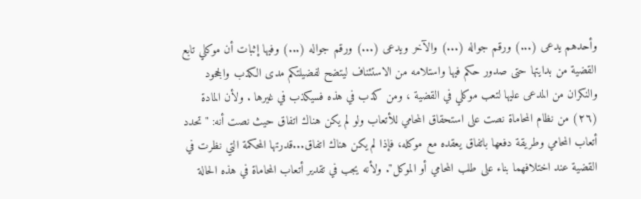وأحدهم يدعى (...) ورقم جواله (...) والآخر ويدعى (...) ورقم جواله (...) وفيها إثبات أن موكلي تابع القضية من بدايتها حتى صدور حكم فيها واستلامه من الاستئناف ليتضح لفضيلتكم مدى الكذب والجحود والنكران من المدعى عليها لتعب موكلي في القضية ، ومن كذب في هذه فسيكذب في غيرها . ولأن المادة (٢٦) من نظام المحاماة نصت على استحقاق المحامي للأتعاب ولو لم يكن هناك اتفاق حيث نصت أنه: "تحدد أتعاب المحامي وطريقة دفعها باتفاق يعقده مع موكله، فإذا لم يكن هناك اتفاق...قدرتها المحكمة التي نظرت في القضية عند اختلافهما بناء على طلب المحامي أو الموكل". ولأنه يجب في تقدير أتعاب المحاماة في هذه الحالة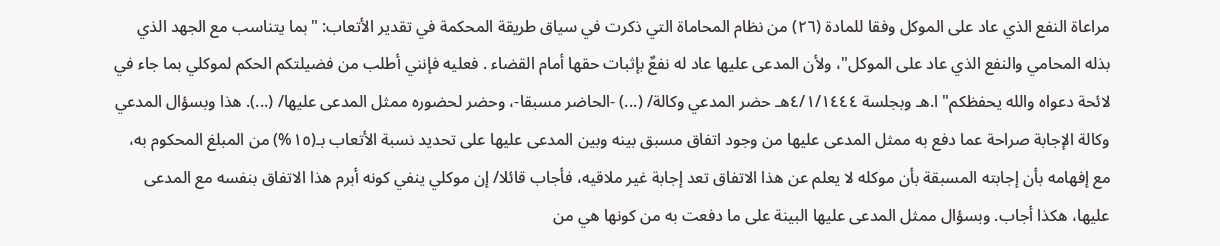مراعاة النفع الذي عاد على الموكل وفقا للمادة (٢٦) من نظام المحاماة التي ذكرت في سياق طريقة المحكمة في تقدير الأتعاب: "بما يتناسب مع الجهد الذي بذله المحامي والنفع الذي عاد على الموكل"، ولأن المدعى عليها عاد له نفعٌ بإثبات حقها أمام القضاء . فعليه فإنني أطلب من فضيلتكم الحكم لموكلي بما جاء في لائحة دعواه والله يحفظكم" ا.هـ وبجلسة ٤/١/١٤٤٤هـ حضر المدعي وكالة/ (...) -الحاضر مسبقا-، وحضر لحضوره ممثل المدعى عليها/ (...). هذا وبسؤال المدعي وكالة الإجابة صراحة عما دفع به ممثل المدعى عليها من وجود اتفاق مسبق بينه وبين المدعى عليها على تحديد نسبة الأتعاب بـ(١٥%) من المبلغ المحكوم به، مع إفهامه بأن إجابته المسبقة بأن موكله لا يعلم عن هذا الاتفاق تعد إجابة غير ملاقيه، فأجاب قائلا/ إن موكلي ينفي كونه أبرم هذا الاتفاق بنفسه مع المدعى عليها، هكذا أجاب. وبسؤال ممثل المدعى عليها البينة على ما دفعت به من كونها هي من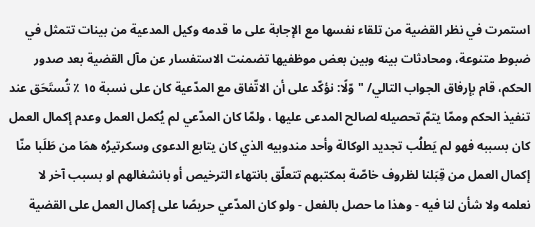استمرت في نظر القضية من تلقاء نفسها مع الإجابة على ما قدمه وكيل المدعية من بينات تتمثل في ضبوط متنوعة، ومحادثات بينه وبين بعض موظفيها تضمنت الاستفسار عن مآل القضية بعد صدور الحكم، قام بإرفاق الجواب التالي/ "وّلًا: نؤكّد على أن الاتّفاق مع المدّعية كان على نسبة ١٥ ٪ تُستَحَق عند تنفيذ الحكم وممّا يتمّ تحصيله لصالح المدعى عليها ، ولمّا كان المدّعي لم يُكمل العمل وعدم إكمال العمل كان بسببه فهو لم يَطلُب تجديد الوكالة وأحد مندوبيه الذي كان يتابع الدعوى وسكرتيرُه همَا من طَلَبا منّا إكمال العمل من قِبَلنا لظروف خاصّة بمكتبهم تتعلّق بانتهاء الترخيص أو بانشغالهم او بسبب آخر لا نعلمه ولا شأن لنا فيه - وهذا ما حصل بالفعل - ولو كان المدّعي حريصًا على إكمال العمل على القضية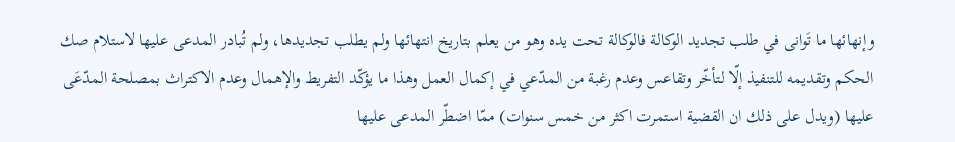وإنهائها ما تَوانى في طلب تجديد الوكالة فالوكالة تحت يده وهو من يعلم بتاريخ انتهائها ولم يطلب تجديدها، ولم تُبادر المدعى عليها لاستلام صك الحكم وتقديمه للتنفيذ إلّا لتأخّر وتقاعس وعدم رغبة من المدّعي في إكمال العمل وهذا ما يؤكّد التفريط والإهمال وعدم الاكتراث بمصلحة المدّعَى عليها (ويدل على ذلك ان القضية استمرت اكثر من خمس سنوات) ممّا اضطّر المدعى عليها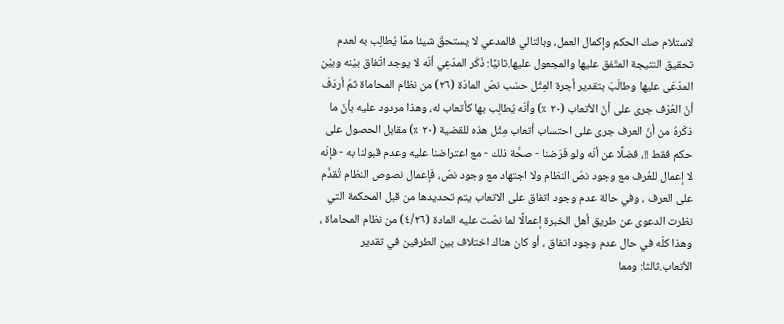لاستلام صك الحكم وإكمال العمل، وبالتالي فالمدعي لا يستحقّ شيئا ممّا يُطالِب به لعدم تحقيق النتيجة المتّفق عليها والمجعول عليها.ثانيًا: ذَكَر المدّعِي أنّه لا يوجد اتّفاق بيْنه وبيْن المدّعَى عليها وطالَبَ بتقدير أجرة المِثْل حسْب نصّ المادّة (٢٦) من نظام المحاماة ثمّ أردَفَ أنّ العُرْف جرى على أنّ الأتعاب (٢٠ ٪) وأنّه يُطالِب بها كأتعاب له، وهذا مردود عليه بأنّ ما ذكَرهُ من أنّ العرف جرى على احتساب أتعاب مِثْل هذه للقضية (٢٠ ٪) مقابل الحصول على حكم فقط !!، فضلًا عن أنّه ولو فَرَضنا - صحَّة ذلك - مع اعتراضنا عليه وعدم قبولنا به - فإنّه لا إعمال للعُرف مع وجود نصّ النظام ولا اجتهاد مع وجود نصّ، فَإعمال نصوص النظام تُقدَّم على العرف ، وفي حالة عدم وجود اتفاق على الاتعاب يتم تحديدها من قبل المحكمة التي نظرت الدعوى عن طريق أهل الخبرة إعمالًا لما نصّت عليه المادة (٤/٢٦) من نظام المحاماة ، وهذا كلّه في حال عدم وجود اتفاق ، أو كان هناك اختلاف بين الطرفين في تقدير الأتعاب.ثالثا: ومما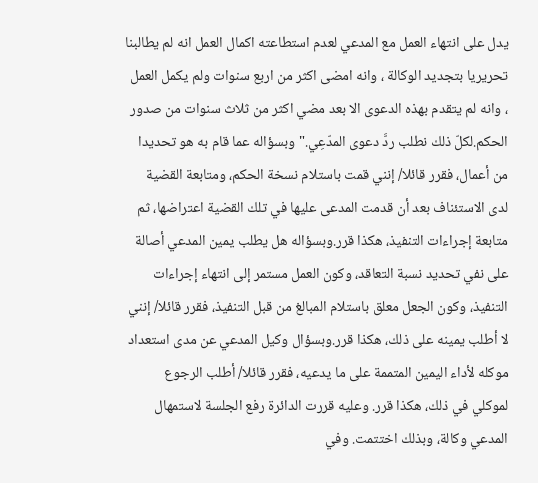يدل على انتهاء العمل مع المدعي لعدم استطاعته اكمال العمل انه لم يطالبنا تحريريا بتجديد الوكالة ، وانه امضى اكثر من اربع سنوات ولم يكمل العمل ، وانه لم يتقدم بهذه الدعوى الا بعد مضي اكثر من ثلاث سنوات من صدور الحكم.لكلّ ذلك نطلب ردَّ دعوى المدّعِي."وبسؤاله عما قام به هو تحديدا من أعمال، فقرر قائلا/ إنني قمت باستلام نسخة الحكم، ومتابعة القضية لدى الاستئناف بعد أن قدمت المدعى عليها في تلك القضية اعتراضها، ثم متابعة إجراءات التنفيذ، هكذا قرر.وبسؤاله هل يطلب يمين المدعي أصالة على نفي تحديد نسبة التعاقد، وكون العمل مستمر إلى انتهاء إجراءات التنفيذ، وكون الجعل معلق باستلام المبالغ من قبل التنفيذ، فقرر قائلا/ إنني لا أطلب يمينه على ذلك، هكذا قرر.وبسؤال وكيل المدعي عن مدى استعداد موكله لأداء اليمين المتممة على ما يدعيه، فقرر قائلا/ أطلب الرجوع لموكلي في ذلك، هكذا قرر. وعليه قررت الدائرة رفع الجلسة لاستمهال المدعي وكالة، وبذلك اختتمت. وفي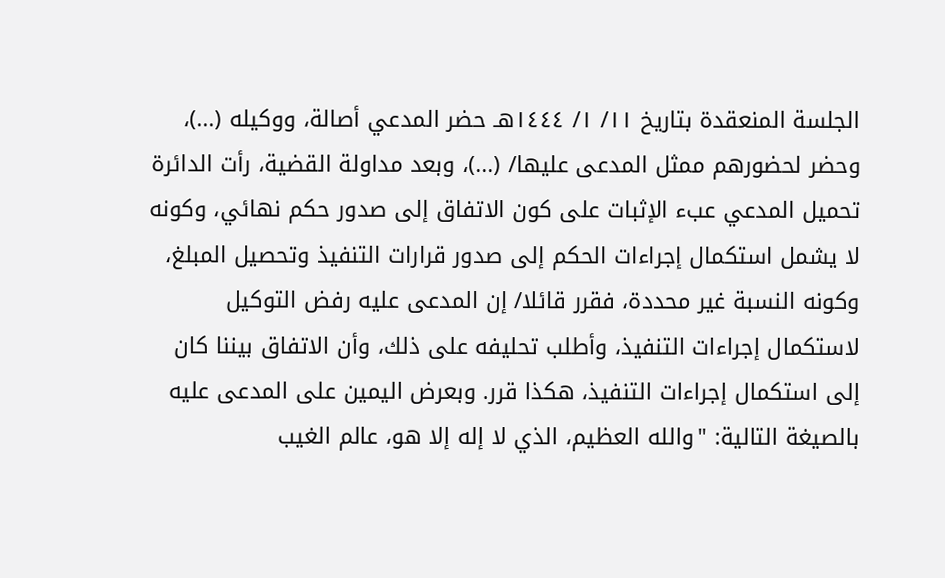الجلسة المنعقدة بتاريخ ١١/ ١/ ١٤٤٤هـ حضر المدعي أصالة، ووكيله (...)، وحضر لحضورهم ممثل المدعى عليها/ (...)، وبعد مداولة القضية، رأت الدائرة تحميل المدعي عبء الإثبات على كون الاتفاق إلى صدور حكم نهائي، وكونه لا يشمل استكمال إجراءات الحكم إلى صدور قرارات التنفيذ وتحصيل المبلغ، وكونه النسبة غير محددة، فقرر قائلا/ إن المدعى عليه رفض التوكيل لاستكمال إجراءات التنفيذ، وأطلب تحليفه على ذلك، وأن الاتفاق بيننا كان إلى استكمال إجراءات التنفيذ، هكذا قرر. وبعرض اليمين على المدعى عليه بالصيغة التالية: "والله العظيم، الذي لا إله إلا هو، عالم الغيب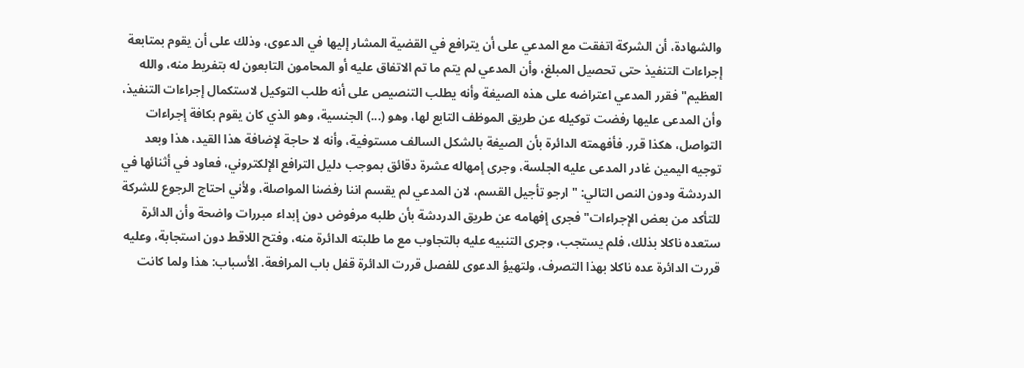والشهادة، أن الشركة اتفقت مع المدعي على أن يترافع في القضية المشار إليها في الدعوى، وذلك على أن يقوم بمتابعة إجراءات التنفيذ حتى تحصيل المبلغ، وأن المدعي لم يتم ما تم الاتفاق عليه أو المحامون التابعون له بتفريط منه، والله العظيم" فقرر المدعي اعتراضه على هذه الصيغة وأنه يطلب التنصيص على أنه طلب التوكيل لاستكمال إجراءات التنفيذ، وأن المدعى عليها رفضت توكيله عن طريق الموظف التابع لها، وهو (...) الجنسية، وهو الذي كان يقوم بكافة إجراءات التواصل، هكذا قرر. فأفهمته الدائرة بأن الصيغة بالشكل السالف مستوفية، وأنه لا حاجة لإضافة هذا القيد، هذا وبعد توجيه اليمين غادر المدعى عليه الجلسة، وجرى إمهاله عشرة دقائق بموجب دليل الترافع الإلكتروني، فعاود في أثنائها في الدردشة ودون النص التالي: " ارجو تأجيل القسم، لان المدعي لم يقسم اننا رفضنا المواصلة، ولأني احتاج الرجوع للشركة للتأكد من بعض الإجراءات" فجرى إفهامه عن طريق الدردشة بأن طلبه مرفوض دون إبداء مبررات واضحة وأن الدائرة ستعده ناكلا بذلك، فلم يستجب، وجرى التنبيه عليه بالتجاوب مع ما طلبته الدائرة منه، وفتح اللاقط دون استجابة، وعليه قررت الدائرة عده ناكلا بهذا التصرف، ولتهيؤ الدعوى للفصل قررت الدائرة قفل باب المرافعة. الأسباب: هذا ولما كانت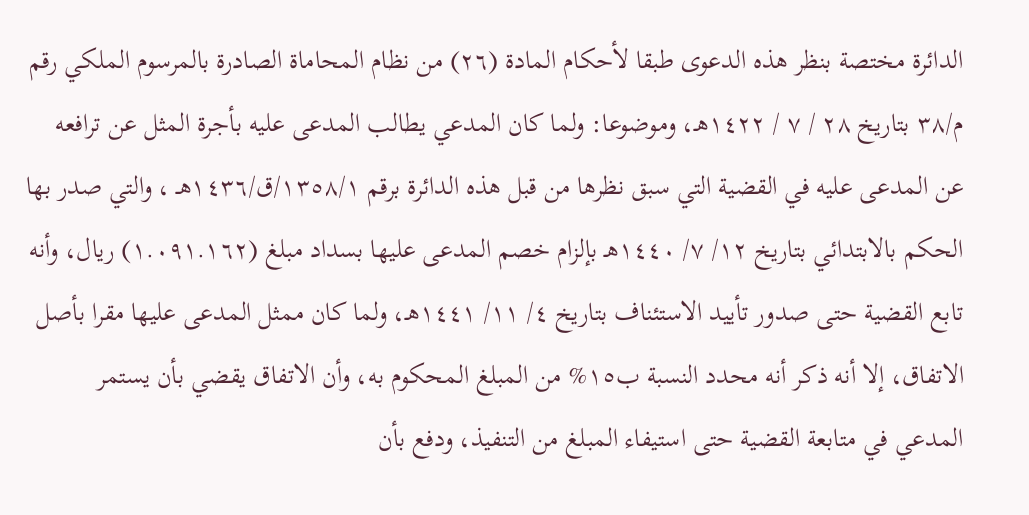الدائرة مختصة بنظر هذه الدعوى طبقا لأحكام المادة (٢٦) من نظام المحاماة الصادرة بالمرسوم الملكي رقم م/٣٨ بتاريخ ٢٨ / ٧ / ١٤٢٢هـ، وموضوعا: ولما كان المدعي يطالب المدعى عليه بأجرة المثل عن ترافعه عن المدعى عليه في القضية التي سبق نظرها من قبل هذه الدائرة برقم ١٣٥٨/١/ق/١٤٣٦هـ ، والتي صدر بها الحكم بالابتدائي بتاريخ ١٢/ ٧/ ١٤٤٠هـ بإلزام خصم المدعى عليها بسداد مبلغ (١.٠٩١.١٦٢) ريال، وأنه تابع القضية حتى صدور تأييد الاستئناف بتاريخ ٤/ ١١/ ١٤٤١هـ، ولما كان ممثل المدعى عليها مقرا بأصل الاتفاق، إلا أنه ذكر أنه محدد النسبة ب١٥% من المبلغ المحكوم به، وأن الاتفاق يقضي بأن يستمر المدعي في متابعة القضية حتى استيفاء المبلغ من التنفيذ، ودفع بأن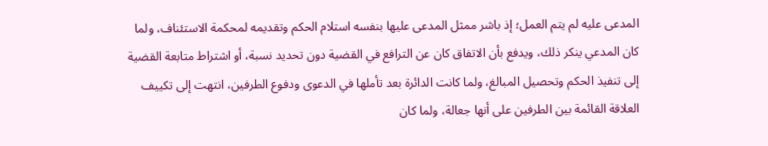المدعى عليه لم يتم العمل؛ إذ باشر ممثل المدعى عليها بنفسه استلام الحكم وتقديمه لمحكمة الاستئناف، ولما كان المدعي ينكر ذلك، ويدفع بأن الاتفاق كان عن الترافع في القضية دون تحديد نسبة، أو اشتراط متابعة القضية إلى تنفيذ الحكم وتحصيل المبالغ، ولما كانت الدائرة بعد تأملها في الدعوى ودفوع الطرفين، انتهت إلى تكييف العلاقة القائمة بين الطرفين على أنها جعالة، ولما كان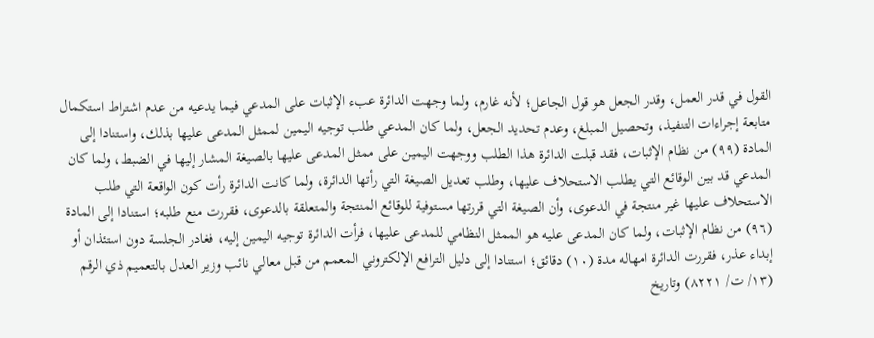القول في قدر العمل، وقدر الجعل هو قول الجاعل؛ لأنه غارم، ولما وجهت الدائرة عبء الإثبات على المدعي فيما يدعيه من عدم اشتراط استكمال متابعة إجراءات التنفيذ، وتحصيل المبلغ، وعدم تحديد الجعل، ولما كان المدعي طلب توجيه اليمين لممثل المدعى عليها بذلك، واستنادا إلى المادة (٩٩) من نظام الإثبات، فقد قبلت الدائرة هذا الطلب ووجهت اليمين على ممثل المدعى عليها بالصيغة المشار إليها في الضبط، ولما كان المدعي قد بين الوقائع التي يطلب الاستحلاف عليها، وطلب تعديل الصيغة التي رأتها الدائرة، ولما كانت الدائرة رأت كون الواقعة التي طلب الاستحلاف عليها غير منتجة في الدعوى، وأن الصيغة التي قررتها مستوفية للوقائع المنتجة والمتعلقة بالدعوى، فقررت منع طلبه؛ استنادا إلى المادة (٩٦) من نظام الإثبات، ولما كان المدعى عليه هو الممثل النظامي للمدعى عليها، فرأت الدائرة توجيه اليمين إليه، فغادر الجلسة دون استئذان أو إبداء عذر، فقررت الدائرة امهاله مدة (١٠) دقائق؛ استنادا إلى دليل الترافع الإلكتروني المعمم من قبل معالي نائب وزير العدل بالتعميم ذي الرقم (١٣/ ت/ ٨٢٢١) وتاريخ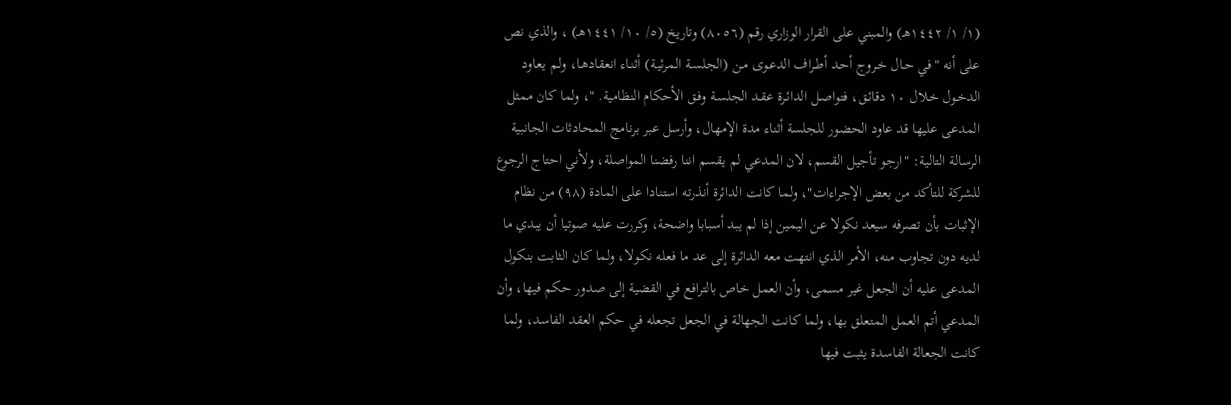(١/ ١/ ١٤٤٢هـ) والمبني على القرار الوزاري رقم (٨٠٥٦) وتاريخ (٥/ ١٠/ ١٤٤١هـ) ، والذي نص على أنه "في حـال خـروج أحـد أطـراف الدعـوى مـن (الجلسـة المرئيـة) أثنـاء انعقادهـا، ولـم يعـاود الدخـول خـلال ١٠ دقائـق، فتواصـل الدائـرة عقـد الجلسـة وفـق الأحكام النظامية. "، ولما كان ممثل المدعى عليها قد عاود الحضور للجلسة أثناء مدة الإمهال، وأرسل عبر برنامج المحادثات الجانبية الرسالة التالية: "ارجو تأجيل القسم، لان المدعي لم يقسم اننا رفضنا المواصلة، ولأني احتاج الرجوع للشركة للتأكد من بعض الإجراءات"، ولما كانت الدائرة أنذرته استنادا على المادة (٩٨) من نظام الإثبات بأن تصرفه سيعد نكولا عن اليمين إذا لم يبد أسبابا واضحة، وكررت عليه صوتيا أن يبدي ما لديه دون تجاوب منه، الأمر الذي انتهت معه الدائرة إلى عد ما فعله نكولا، ولما كان الثابت بنكول المدعى عليه أن الجعل غير مسمى، وأن العمل خاص بالترافع في القضية إلى صدور حكم فيها، وأن المدعي أتم العمل المتعلق بها، ولما كانت الجهالة في الجعل تجعله في حكم العقد الفاسد، ولما كانت الجعالة الفاسدة يثبت فيها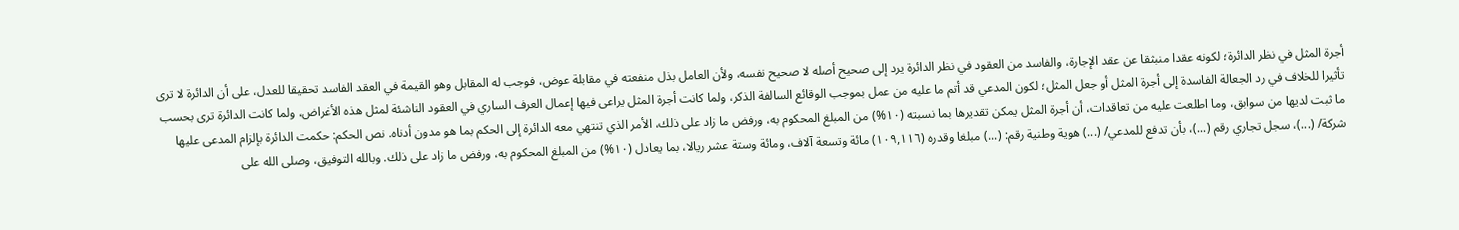أجرة المثل في نظر الدائرة؛ لكونه عقدا منبثقا عن عقد الإجارة، والفاسد من العقود في نظر الدائرة يرد إلى صحيح أصله لا صحيح نفسه، ولأن العامل بذل منفعته في مقابلة عوض، فوجب له المقابل وهو القيمة في العقد الفاسد تحقيقا للعدل، على أن الدائرة لا ترى تأثيرا للخلاف في رد الجعالة الفاسدة إلى أجرة المثل أو جعل المثل؛ لكون المدعي قد أتم ما عليه من عمل بموجب الوقائع السالفة الذكر، ولما كانت أجرة المثل يراعى فيها إعمال العرف الساري في العقود الناشئة لمثل هذه الأغراض، ولما كانت الدائرة ترى بحسب ما ثبت لديها من سوابق، وما اطلعت عليه من تعاقدات، أن أجرة المثل يمكن تقديرها بما نسبته (١٠%) من المبلغ المحكوم به، ورفض ما زاد على ذلك، الأمر الذي تنتهي معه الدائرة إلى الحكم بما هو مدون أدناه. نص الحكم: حكمت الدائرة بإلزام المدعى عليها شركة/ (...)، سجل تجاري رقم (...)، بأن تدفع للمدعي/ (...) هوية وطنية رقم: (...) مبلغا وقدره (١٠٩,١١٦) مائة وتسعة آلاف، ومائة وستة عشر ريالا، بما يعادل (١٠%) من المبلغ المحكوم به، ورفض ما زاد على ذلك. وبالله التوفيق، وصلى الله على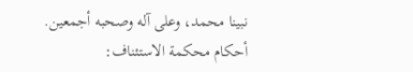نبينا محمد، وعلى آله وصحبه أجمعين. أحكام محكمة الاستئناف: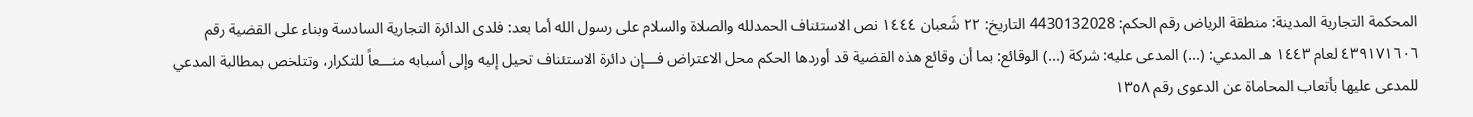المحكمة التجارية المدينة: منطقة الرياض رقم الحكم: 4430132028 التاريخ: ٢٢ شَعبان ١٤٤٤ نص الاستئناف الحمدلله والصلاة والسلام على رسول الله أما بعد: فلدى الدائرة التجارية السادسة وبناء على القضية رقم ٤٣٩١٧١٦٠٦ لعام ١٤٤٣ هـ المدعي: (...) المدعى عليه: شركة (...) الوقائع: بما أن وقائع هذه القضية قد أوردها الحكم محل الاعتراض فـــإن دائرة الاستئناف تحيل إليه وإلى أسبابه منـــعاً للتكرار، وتتلخص بمطالبة المدعي للمدعى عليها بأتعاب المحاماة عن الدعوى رقم ١٣٥٨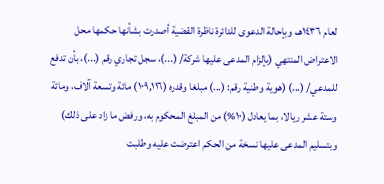لعام ١٤٣٦هـ، وبإحالة الدعوى للدائرة ناظرة القضية أصدرت بشأنها حكمها محل الاعتراض المنتهي (بإلزام المدعى عليها شركة/ (...)، سجل تجاري رقم (...)، بأن تدفع للمدعي/ (...) (هوية وطنية رقم: (...) مبلغا وقدره (١٠٩,١١٦) مائة وتسعة آلاف، ومائة وستة عشر ريالا، بما يعادل (١٠%) من المبلغ المحكوم به، ورفض ما زاد على ذلك) وبتسليم المدعى عليها نسخة من الحكم اعترضت عليه وطلبت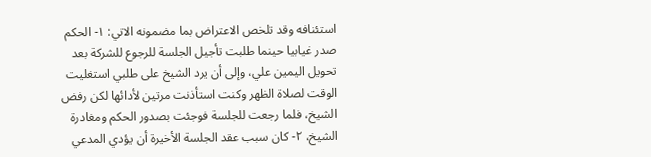استئنافه وقد تلخص الاعتراض بما مضمونه الاتي: ١- الحكم صدر غيابيا حينما طلبت تأجيل الجلسة للرجوع للشركة بعد تحويل اليمين علي، وإلى أن يرد الشيخ على طلبي استغليت الوقت لصلاة الظهر وكنت استأذنت مرتين لأدائها لكن رفض الشيخ، فلما رجعت للجلسة فوجئت بصدور الحكم ومغادرة الشيخ، ٢- كان سبب عقد الجلسة الأخيرة أن يؤدي المدعي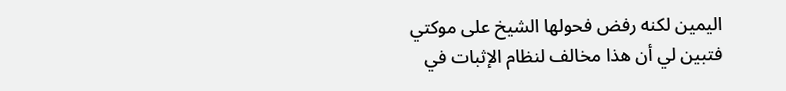اليمين لكنه رفض فحولها الشيخ على موكتي فتبين لي أن هذا مخالف لنظام الإثبات في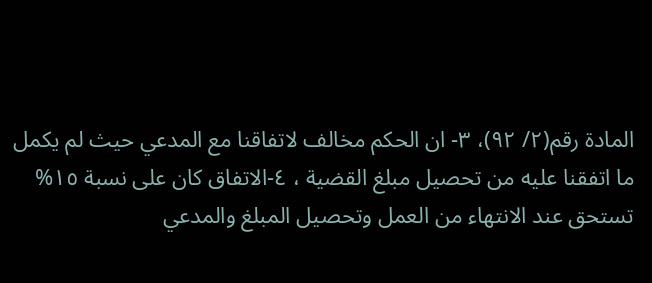المادة رقم(٢/ ٩٢)، ٣- ان الحكم مخالف لاتفاقنا مع المدعي حيث لم يكمل ما اتفقنا عليه من تحصيل مبلغ القضية ، ٤-الاتفاق كان على نسبة ١٥% تستحق عند الانتهاء من العمل وتحصيل المبلغ والمدعي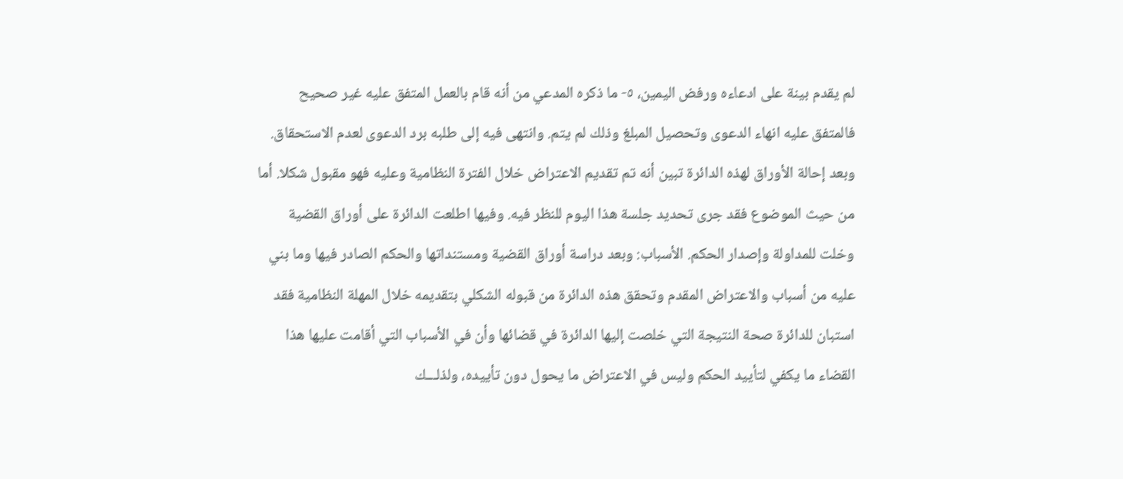لم يقدم بينة على ادعاءه ورفض اليمين، ٥- ما ذكره المدعي من أنه قام بالعمل المتفق عليه غير صحيح فالمتفق عليه انهاء الدعوى وتحصيل المبلغ وذلك لم يتم. وانتهى فيه إلى طلبه برد الدعوى لعدم الاستحقاق. وبعد إحالة الأوراق لهذه الدائرة تبين أنه تم تقديم الاعتراض خلال الفترة النظامية وعليه فهو مقبول شكلا. أما من حيث الموضوع فقد جرى تحديد جلسة هذا اليوم للنظر فيه. وفيها اطلعت الدائرة على أوراق القضية وخلت للمداولة وإصدار الحكم. الأسباب: وبعد دراسة أوراق القضية ومستنداتها والحكم الصادر فيها وما بني عليه من أسباب والاعتراض المقدم وتحقق هذه الدائرة من قبوله الشكلي بتقديمه خلال المهلة النظامية فقد استبان للدائرة صحة النتيجة التي خلصت إليها الدائرة في قضائها وأن في الأسباب التي أقامت عليها هذا القضاء ما يكفي لتأييد الحكم وليس في الاعتراض ما يحول دون تأييده، ولذلـــك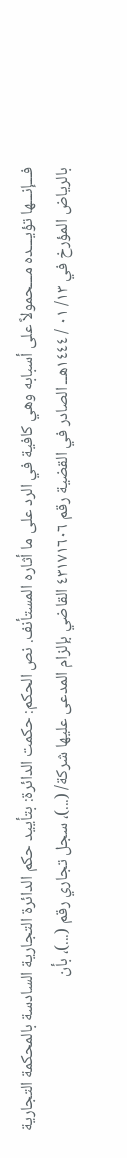فـــإنـــها تؤيـــده مـــحمولاً على أسبابه وهي كافية في الرد على ما أثاره المستأنف. نص الحكم: حكمت الدائرة: بتأييد حكم الدائرة التجارية السادسة بالمحكمة التجارية بالرياض المؤرخ في ١٣/ ٠١ / ١٤٤٤هــ الصادر في القضية رقم ٤٣١٧١٦٠٦ القاضي بإلزام المدعى عليها شركة/ (...)، سجل تجاري رقم (...)، بأن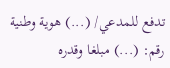تدفع للمدعي/ (...) هوية وطنية رقم: (...) مبلغا وقدره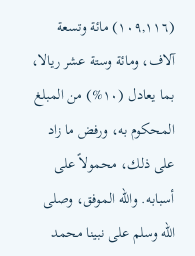(١٠٩,١١٦) مائة وتسعة آلاف، ومائة وستة عشر ريالا، بما يعادل (١٠%) من المبلغ المحكوم به، ورفض ما زاد على ذلك، محمولاً على أسبابه. والله الموفق، وصلى الله وسلم على نبينا محمد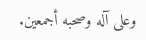وعلى آله وصحبه أجمعين.